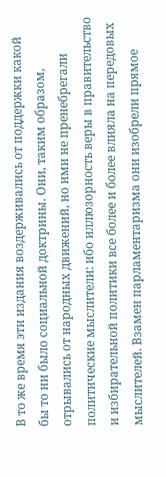В то же время эти издания воздерживались от поддержки какой бы то ни было социальной доктрины. Они, таким образом, отрывались от народных движений, но ими не пренебрегали политические мыслители: ибо иллюзорность веры в правительство и избирательной политики все более и более влияла на передовых мыслителей. Взамен парламентаризма они изобрели прямое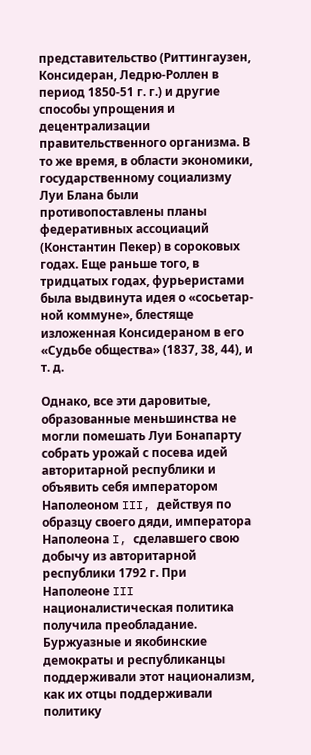представительство (Риттингаузен, Консидеран, Ледрю-Роллен в период 1850-51 г. г.) и другие способы упрощения и децентрализации правительственного организма. В то же время, в области экономики, государственному социализму Луи Блана были противопоставлены планы федеративных ассоциаций (Константин Пекер) в сороковых годах. Еще раньше того, в тридцатых годах, фурьеристами была выдвинута идея о «сосьетар-ной коммуне», блестяще изложенная Консидераном в его «Судьбе общества» (1837, 38, 44), и т. д.

Однако, все эти даровитые, образованные меньшинства не могли помешать Луи Бонапарту собрать урожай с посева идей авторитарной республики и объявить себя императором Наполеоном III, действуя по образцу своего дяди, императора Наполеона I, сделавшего свою добычу из авторитарной республики 1792 г. При Наполеоне III националистическая политика получила преобладание. Буржуазные и якобинские демократы и республиканцы поддерживали этот национализм, как их отцы поддерживали политику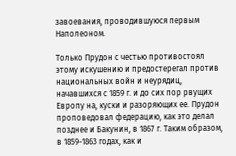завоевания, проводившуюся первым Наполеоном.

Только Прудон с честью противостоял этому искушению и предостерегал против национальных войн и неурядиц, начавшихся с 1859 г. и до сих пор рвущих Европу на, куски и разоряющих ее. Прудон проповедовал федерацию, как это делал позднее и Бакунин, в 1867 г. Таким образом, в 1859-1863 годах, как и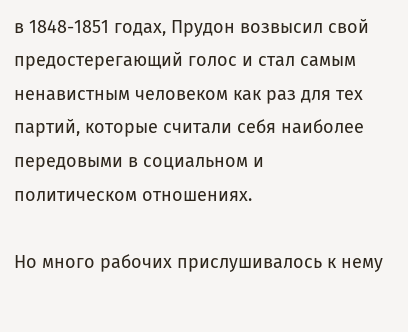в 1848-1851 годах, Прудон возвысил свой предостерегающий голос и стал самым ненавистным человеком как раз для тех партий, которые считали себя наиболее передовыми в социальном и политическом отношениях.

Но много рабочих прислушивалось к нему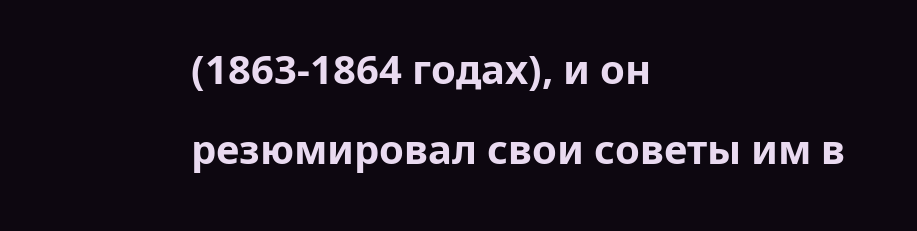(1863-1864 годах), и он резюмировал свои советы им в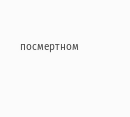посмертном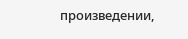произведении,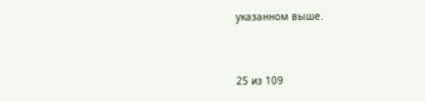указанном выше.



25 из 109